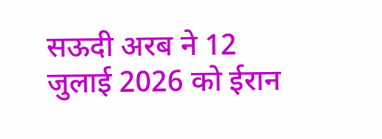सऊदी अरब ने 12 जुलाई 2026 को ईरान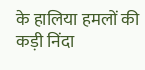के हालिया हमलों की कड़ी निंदा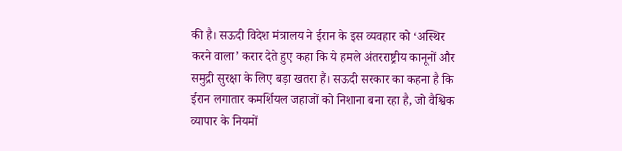की है। सऊदी विदेश मंत्रालय ने ईरान के इस व्यवहार को ‘अस्थिर करने वाला’ करार देते हुए कहा कि ये हमले अंतरराष्ट्रीय कानूनों और समुद्री सुरक्षा के लिए बड़ा खतरा हैं। सऊदी सरकार का कहना है कि ईरान लगातार कमर्शियल जहाजों को निशाना बना रहा है, जो वैश्विक व्यापार के नियमों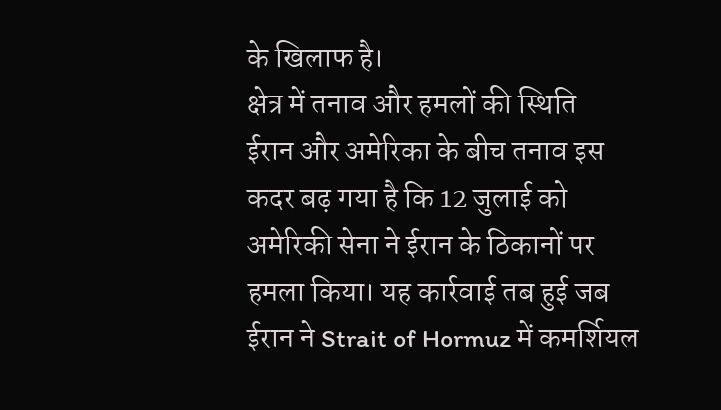के खिलाफ है।
क्षेत्र में तनाव और हमलों की स्थिति
ईरान और अमेरिका के बीच तनाव इस कदर बढ़ गया है कि 12 जुलाई को अमेरिकी सेना ने ईरान के ठिकानों पर हमला किया। यह कार्रवाई तब हुई जब ईरान ने Strait of Hormuz में कमर्शियल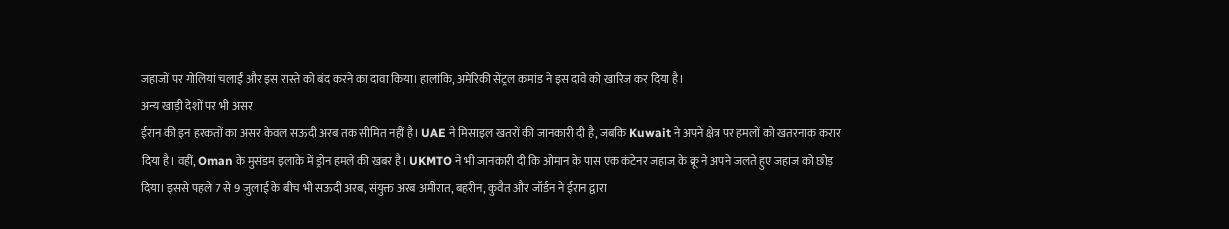जहाजों पर गोलियां चलाईं और इस रास्ते को बंद करने का दावा किया। हालांकि, अमेरिकी सेंट्रल कमांड ने इस दावे को खारिज कर दिया है।
अन्य खाड़ी देशों पर भी असर
ईरान की इन हरकतों का असर केवल सऊदी अरब तक सीमित नहीं है। UAE ने मिसाइल खतरों की जानकारी दी है, जबकि Kuwait ने अपने क्षेत्र पर हमलों को खतरनाक करार दिया है। वहीं, Oman के मुसंडम इलाके में ड्रोन हमले की खबर है। UKMTO ने भी जानकारी दी कि ओमान के पास एक कंटेनर जहाज के क्रू ने अपने जलते हुए जहाज को छोड़ दिया। इससे पहले 7 से 9 जुलाई के बीच भी सऊदी अरब, संयुक्त अरब अमीरात, बहरीन, कुवैत और जॉर्डन ने ईरान द्वारा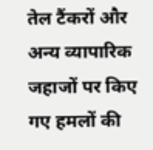तेल टैंकरों और अन्य व्यापारिक जहाजों पर किए गए हमलों की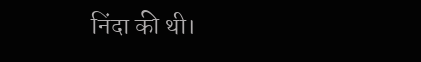निंदा की थी।